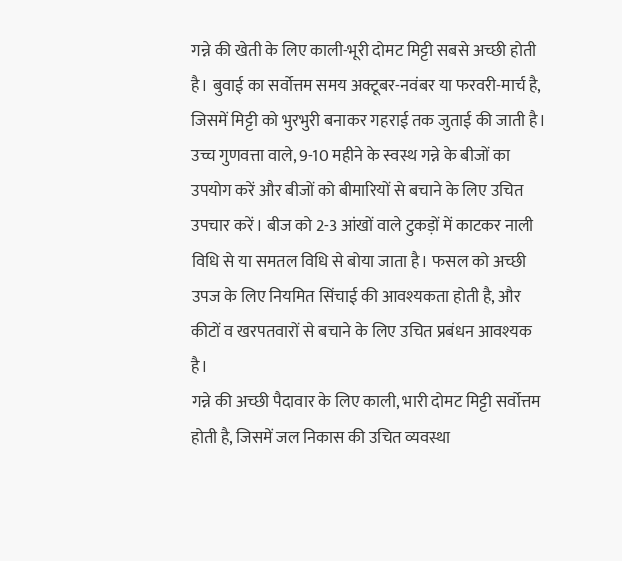गन्ने की खेती के लिए काली-भूरी दोमट मिट्टी सबसे अच्छी होती है। बुवाई का सर्वोत्तम समय अक्टूबर-नवंबर या फरवरी-मार्च है, जिसमें मिट्टी को भुरभुरी बनाकर गहराई तक जुताई की जाती है। उच्च गुणवत्ता वाले, 9-10 महीने के स्वस्थ गन्ने के बीजों का उपयोग करें और बीजों को बीमारियों से बचाने के लिए उचित उपचार करें। बीज को 2-3 आंखों वाले टुकड़ों में काटकर नाली विधि से या समतल विधि से बोया जाता है। फसल को अच्छी उपज के लिए नियमित सिंचाई की आवश्यकता होती है, और कीटों व खरपतवारों से बचाने के लिए उचित प्रबंधन आवश्यक है।
गन्ने की अच्छी पैदावार के लिए काली, भारी दोमट मिट्टी सर्वोत्तम होती है, जिसमें जल निकास की उचित व्यवस्था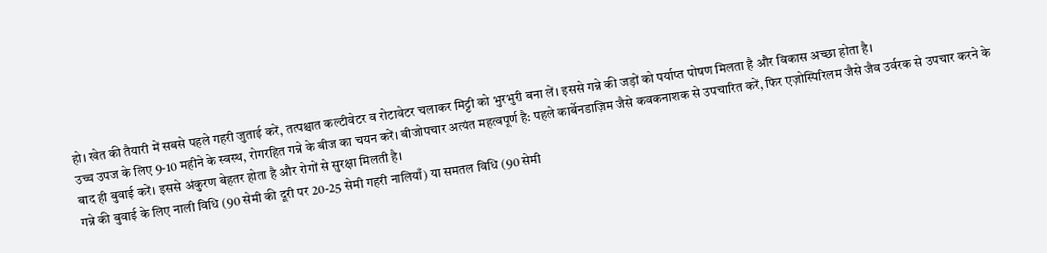हो। खेत की तैयारी में सबसे पहले गहरी जुताई करें, तत्पश्चात कल्टीवेटर व रोटावेटर चलाकर मिट्टी को भुरभुरी बना लें। इससे गन्ने की जड़ों को पर्याप्त पोषण मिलता है और विकास अच्छा होता है।
उच्च उपज के लिए 9-10 महीने के स्वस्थ, रोगरहित गन्ने के बीज का चयन करें। बीजोपचार अत्यंत महत्वपूर्ण है: पहले कार्बेनडाज़िम जैसे कवकनाशक से उपचारित करें, फिर एज़ोस्पिरिलम जैसे जैव उर्वरक से उपचार करने के बाद ही बुवाई करें। इससे अंकुरण बेहतर होता है और रोगों से सुरक्षा मिलती है।
गन्ने की बुवाई के लिए नाली विधि (90 सेमी की दूरी पर 20-25 सेमी गहरी नालियाँ) या समतल विधि (90 सेमी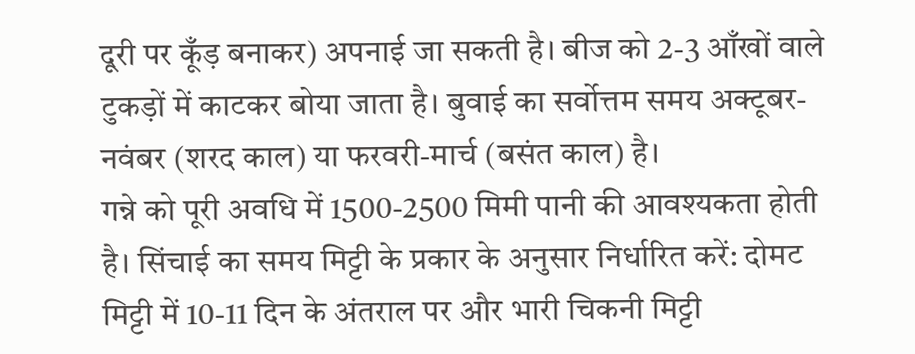दूरी पर कूँड़ बनाकर) अपनाई जा सकती है। बीज को 2-3 आँखों वाले टुकड़ों में काटकर बोया जाता है। बुवाई का सर्वोत्तम समय अक्टूबर-नवंबर (शरद काल) या फरवरी-मार्च (बसंत काल) है।
गन्ने को पूरी अवधि में 1500-2500 मिमी पानी की आवश्यकता होती है। सिंचाई का समय मिट्टी के प्रकार के अनुसार निर्धारित करें: दोमट मिट्टी में 10-11 दिन के अंतराल पर और भारी चिकनी मिट्टी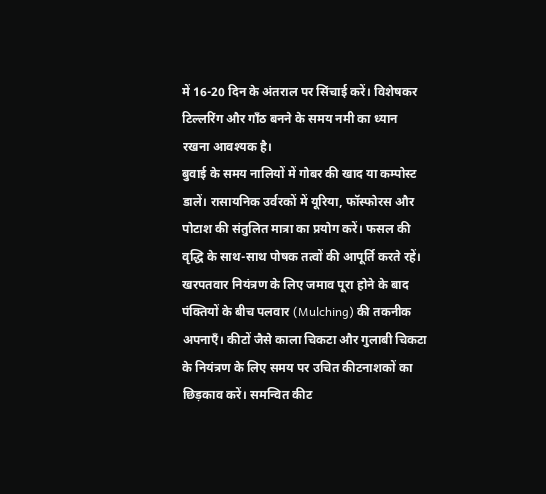में 16-20 दिन के अंतराल पर सिंचाई करें। विशेषकर टिल्लरिंग और गाँठ बनने के समय नमी का ध्यान रखना आवश्यक है।
बुवाई के समय नालियों में गोबर की खाद या कम्पोस्ट डालें। रासायनिक उर्वरकों में यूरिया, फॉस्फोरस और पोटाश की संतुलित मात्रा का प्रयोग करें। फसल की वृद्धि के साथ-साथ पोषक तत्वों की आपूर्ति करते रहें।
खरपतवार नियंत्रण के लिए जमाव पूरा होने के बाद पंक्तियों के बीच पलवार (Mulching) की तकनीक अपनाएँ। कीटों जैसे काला चिकटा और गुलाबी चिकटा के नियंत्रण के लिए समय पर उचित कीटनाशकों का छिड़काव करें। समन्वित कीट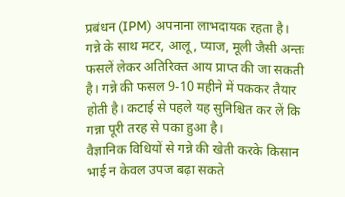प्रबंधन (IPM) अपनाना लाभदायक रहता है।
गन्ने के साथ मटर, आलू, प्याज, मूली जैसी अन्तः फसलें लेकर अतिरिक्त आय प्राप्त की जा सकती है। गन्ने की फसल 9-10 महीने में पककर तैयार होती है। कटाई से पहले यह सुनिश्चित कर लें कि गन्ना पूरी तरह से पका हुआ है।
वैज्ञानिक विधियों से गन्ने की खेती करके किसान भाई न केवल उपज बढ़ा सकते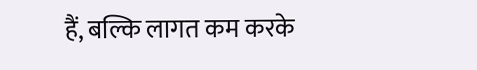हैं, बल्कि लागत कम करके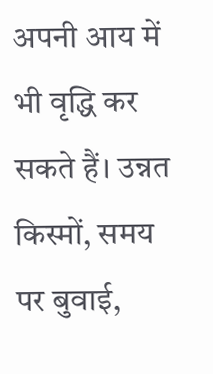अपनी आय में भी वृद्धि कर सकते हैं। उन्नत किस्मों, समय पर बुवाई,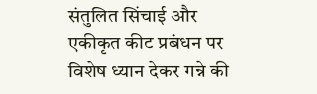संतुलित सिंचाई और एकीकृत कीट प्रबंधन पर विशेष ध्यान देकर गन्ने की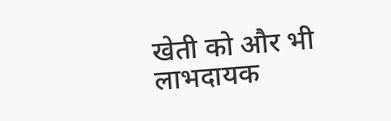खेती को और भी लाभदायक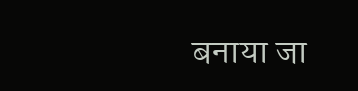बनाया जा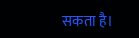सकता है।